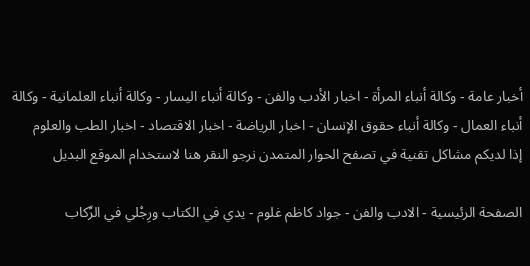أخبار عامة - وكالة أنباء المرأة - اخبار الأدب والفن - وكالة أنباء اليسار - وكالة أنباء العلمانية - وكالة أنباء العمال - وكالة أنباء حقوق الإنسان - اخبار الرياضة - اخبار الاقتصاد - اخبار الطب والعلوم
إذا لديكم مشاكل تقنية في تصفح الحوار المتمدن نرجو النقر هنا لاستخدام الموقع البديل

الصفحة الرئيسية - الادب والفن - جواد كاظم غلوم - يدي في الكتاب ورِجْلي في الرِّكاب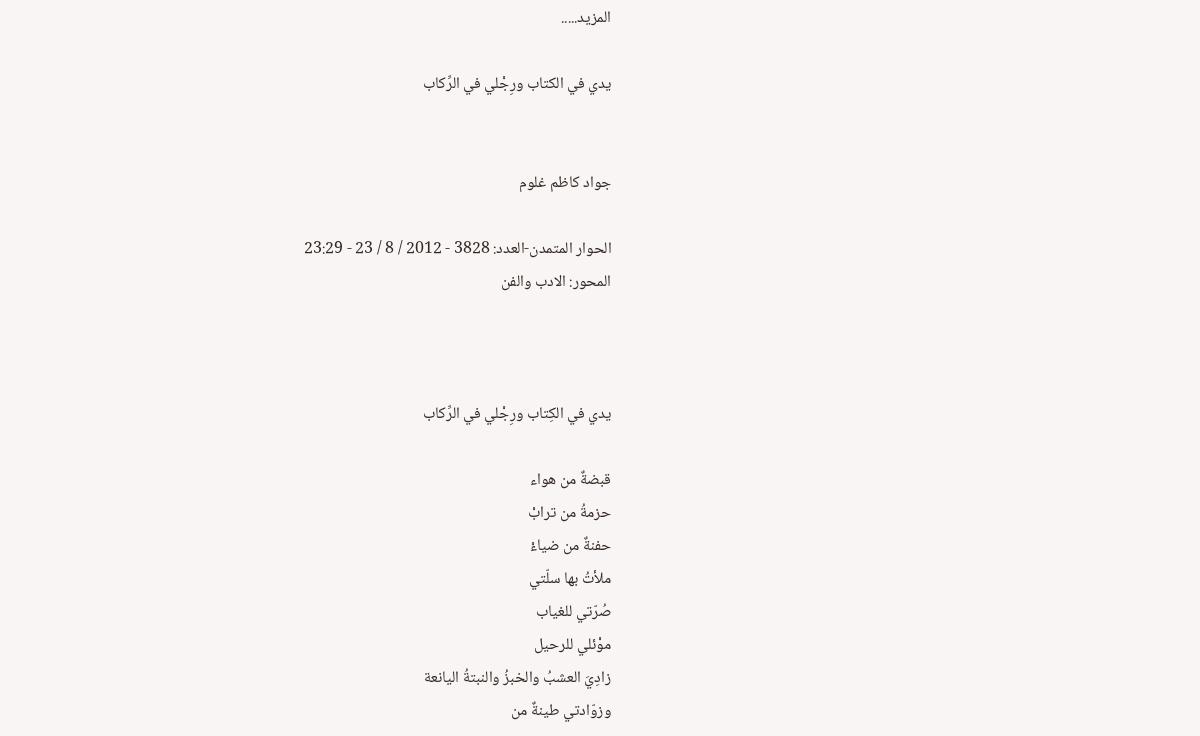المزيد.....

يدي في الكتاب ورِجْلي في الرِّكاب


جواد كاظم غلوم

الحوار المتمدن-العدد: 3828 - 2012 / 8 / 23 - 23:29
المحور: الادب والفن



يدي في الكِتاب ورِجْلي في الرِّكاب

قبضةٌ من هواء
حزمةُ من ترابْ
حفنةٌ من ضياءْ
ملأتُ بها سلّتي
صُرّتي للغياب
موْئلي للرحيل
زادِيَ العشبُ والخبزُ والنبتةُ اليانعة
وزوّادتي طينةٌ من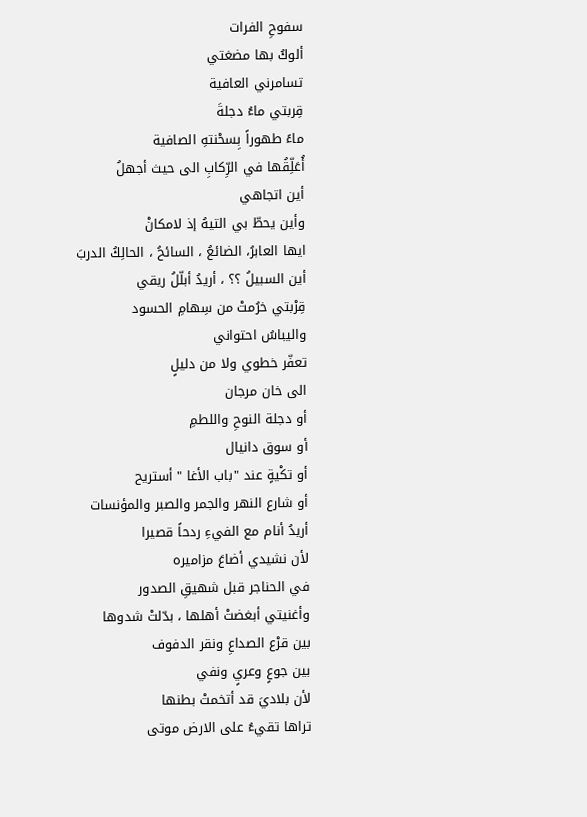سفوحِ الفرات
ألوكُ بها مضغتي
تسامرني العافية
قِربتي ماءُ دجلةَ
ماءً طهوراً بِسحْنتهِ الصافية
أُعَلِّقُها في الرِّكابِ الى حيث أجهلُ
أين اتجاهي
وأين يحطّ بي التيهُ إذ لامكانْ
ايها العابرُ، الضائعُ ، السائحُ ، الحالِكُ الدربَ
أين السبيلُ ؟؟ ، أريدُ أبلّلُ ريقي
قِرْبتي خرُمتْ من سِهامِ الحسود
واليباسُ احتواني
تعفّر خطوي ولا من دليلٍ
الى خان مرجان
أو دجلة النوحِ واللطمِ
أو سوق دانيال
أو تكْيةٍ عند "باب الأغا " أستريح
أو شارع النهر والجمر والصبر والمؤنسات
أريدُ أنام مع الفيءِ ردحاً قصيرا
لأن نشيدي أضاعَ مزاميره
في الحناجر قبل شهيقِ الصدور
وأغنيتي أبغضتْ أهلها ، بدّلتْ شدوها
بين قرْع الصداعِ ونقر الدفوف
بين جوعٍ وعريٍ ونفي
لأن بلاديَ قد أتخمتْ بطنها
تراها تقيءُ على الارض موتى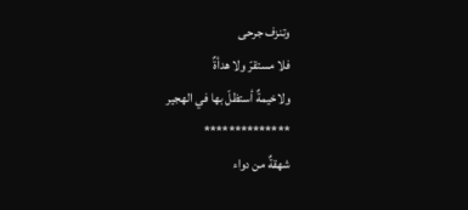وتنزف جرحى
فلا مستقرّ ولا هدأةٌ
ولاخيمةٌ أستظلّ بها في الهجير
**************
شهقةٌ من دواء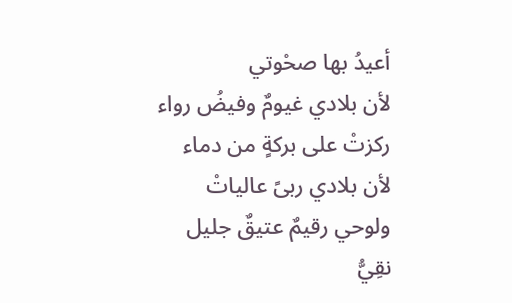أعيدُ بها صحْوتي
لأن بلادي غيومٌ وفيضُ رواء
ركزتْ على بركةٍ من دماء
لأن بلادي ربىً عالياتْ
ولوحي رقيمٌ عتيقٌ جليل
نقِيُّ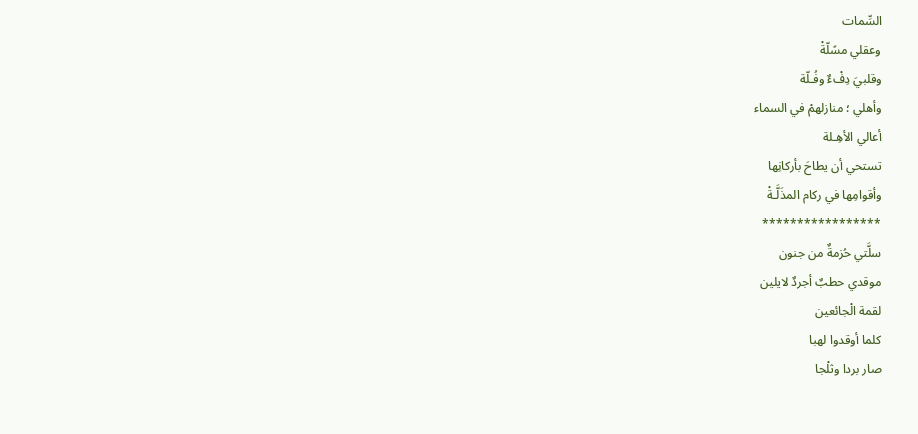السِّمات
وعقلي مسًلّةْ
وقلبيَ دِفْءٌ وفُـلّة
وأهلي ؛ منازلهمْ في السماء
أعالي الأهِـلة
تستحي أن يطاحَ بأركانِها
وأقوامِها في ركام المذَلَّـةْ
*****************
سلَّتي حُزمةٌ من جنون
موقدي حطبٌ أجردٌ لايلين
لقمة الْجائعين
كلما أوقدوا لهبا
صار بردا وثلْجا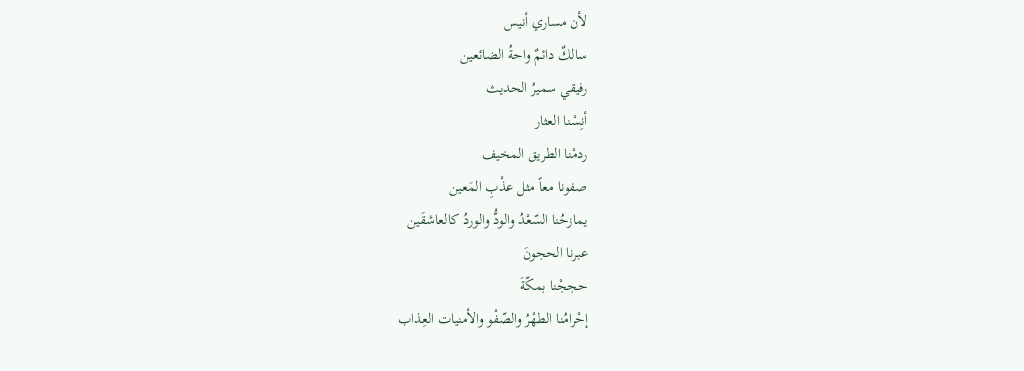لأن مساري أنيس
سالكٌ دائمٌ واحةُ الضائعين
رفيقي سميرُ الحديث
أنِسْنا العثار
ردمْنا الطريق المخيف
صفونا معاً مثل عذْبِ المَعين
يمازحُنا السّعْدُ والودُّ والوردُ كالعاشقَين
عبرنا الحجونَ
حججْنا بمكّةَ
إحْرامُنا الطهْرُ والصّفْو والأمنيات العِذاب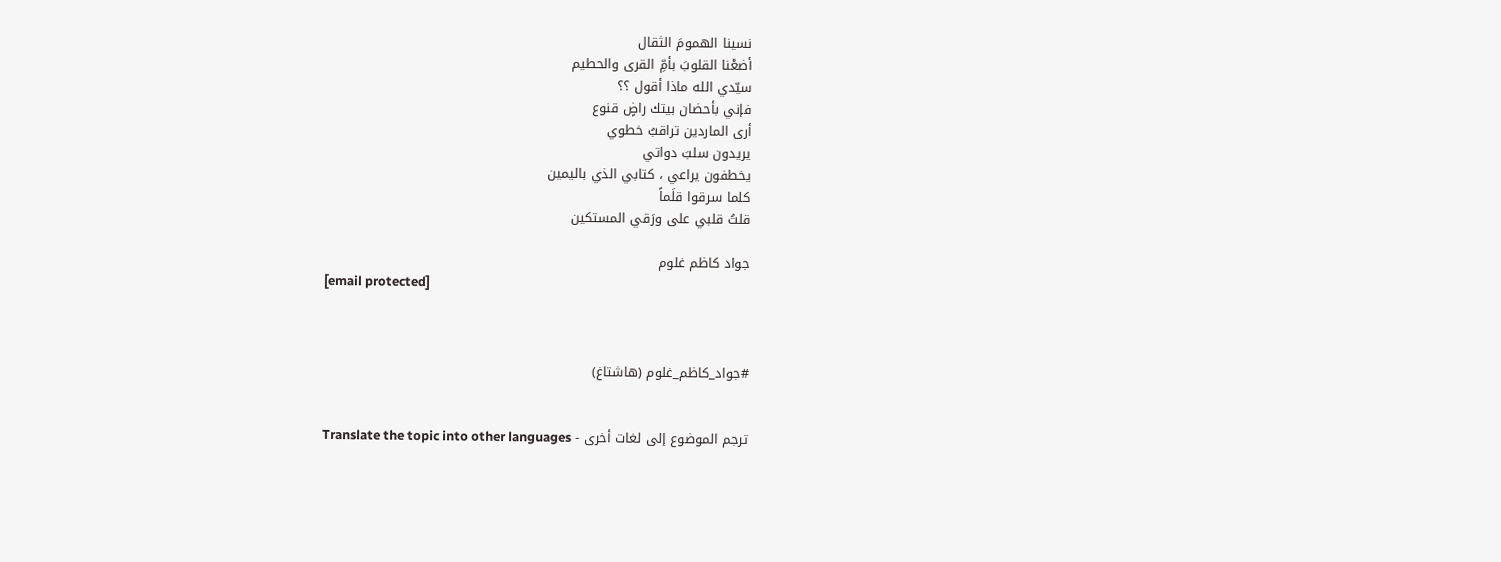نسينا الهمومَ الثقال
أضعْنا القلوبَ بأمِّ القرى والحطيم
سيّدي الله ماذا أقول ؟؟
فإني بأحضان بيتك راضٍ قنوع
أرى الماردين تراقبُ خطوي
يريدون سلبَ دواتي
يخطفون يراعي ، كتابي الذي باليمين
كلما سرقوا قلَماً
قلتُ قلبي على ورَقي المستكين

جواد كاظم غلوم
[email protected]



#جواد_كاظم_غلوم (هاشتاغ)


ترجم الموضوع إلى لغات أخرى - Translate the topic into other languages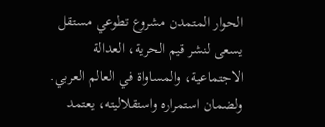الحوار المتمدن مشروع تطوعي مستقل يسعى لنشر قيم الحرية، العدالة الاجتماعية، والمساواة في العالم العربي. ولضمان استمراره واستقلاليته، يعتمد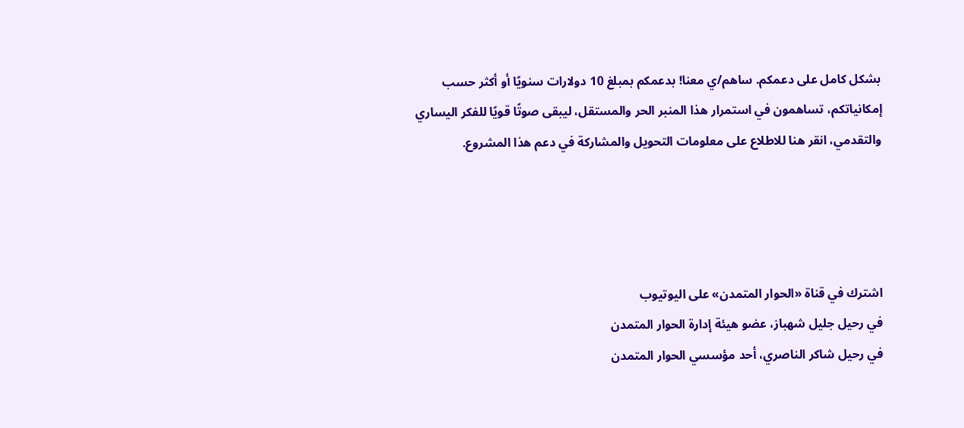بشكل كامل على دعمكم. ساهم/ي معنا! بدعمكم بمبلغ 10 دولارات سنويًا أو أكثر حسب إمكانياتكم، تساهمون في استمرار هذا المنبر الحر والمستقل، ليبقى صوتًا قويًا للفكر اليساري والتقدمي، انقر هنا للاطلاع على معلومات التحويل والمشاركة في دعم هذا المشروع.




اشترك في قناة «الحوار المتمدن» على اليوتيوب
في رحيل جليل شهباز، عضو هيئة إدارة الحوار المتمدن
في رحيل شاكر الناصري، أحد مؤسسي الحوار المتمدن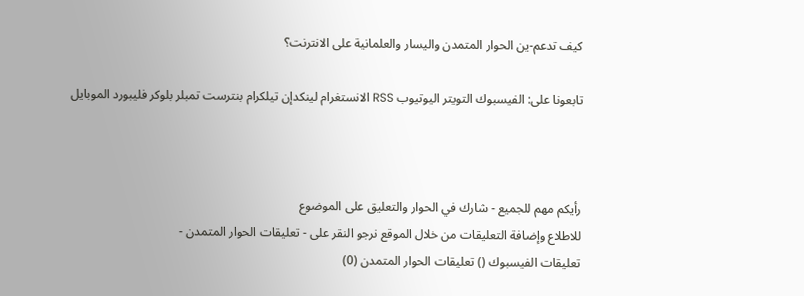كيف تدعم-ين الحوار المتمدن واليسار والعلمانية على الانترنت؟

تابعونا على: الفيسبوك التويتر اليوتيوب RSS الانستغرام لينكدإن تيلكرام بنترست تمبلر بلوكر فليبورد الموبايل



رأيكم مهم للجميع - شارك في الحوار والتعليق على الموضوع
للاطلاع وإضافة التعليقات من خلال الموقع نرجو النقر على - تعليقات الحوار المتمدن -
تعليقات الفيسبوك () تعليقات الحوار المتمدن (0)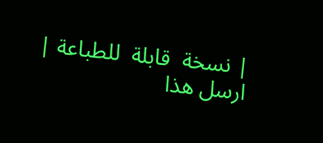| نسخة  قابلة  للطباعة | ارسل هذا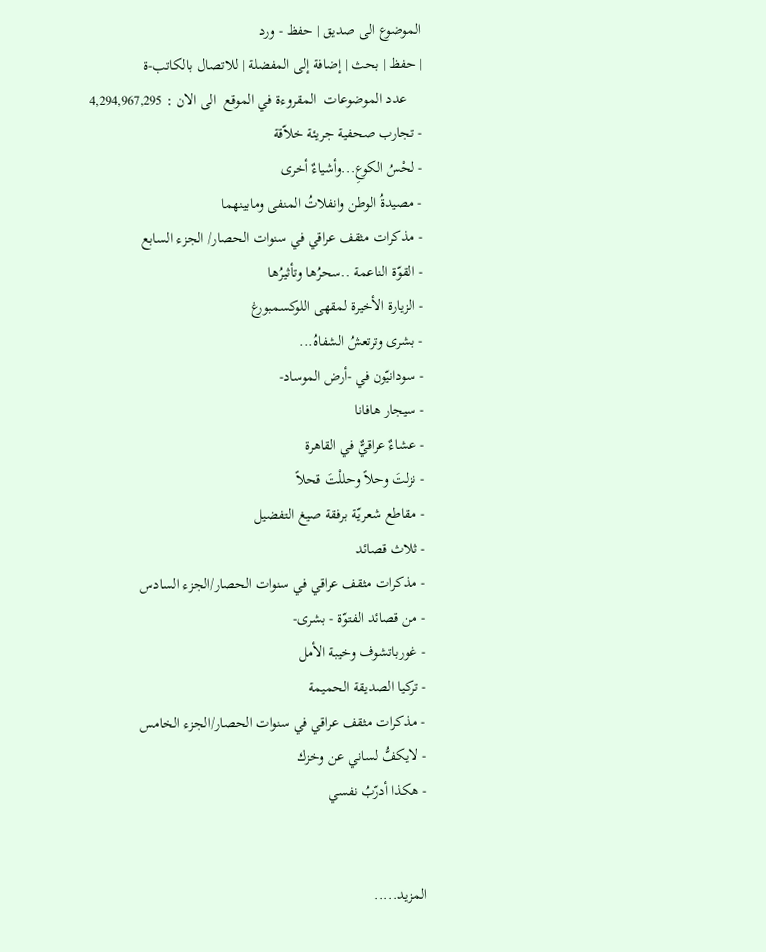الموضوع الى صديق | حفظ - ورد
| حفظ | بحث | إضافة إلى المفضلة | للاتصال بالكاتب-ة
    عدد الموضوعات  المقروءة في الموقع  الى الان : 4,294,967,295
- تجارب صحفية جريئة خلاّقة
- لحْسُ الكوعِ...وأشياءٌ أخرى
- مصيدةُ الوطن وانفلاتُ المنفى ومابينهما
- مذكرات مثقف عراقي في سنوات الحصار/ الجزء السابع
- القوّة الناعمة ..سحرُها وتأثيرُها
- الزيارة الأخيرة لمقهى اللوكسمبورغ
- بشرى وترتعشُ الشفاهُ...
- سودانيّون في -أرض الموساد-
- سيجار هافانا
- عشاءٌ عراقيٌّ في القاهرة
- نزلتَ وحلاً وحللْتَ قحلاً
- مقاطع شعريّة برفقة صيغ التفضيل
- ثلاث قصائد
- مذكرات مثقف عراقي في سنوات الحصار/الجزء السادس
- من قصائد الفتوّة - بشرى-
- غورباتشوف وخيبة الأمل
- تركيا الصديقة الحميمة
- مذكرات مثقف عراقي في سنوات الحصار/الجزء الخامس
- لايكفُّ لساني عن وخزك
- هكذا أدرّبُ نفسي


المزيد.....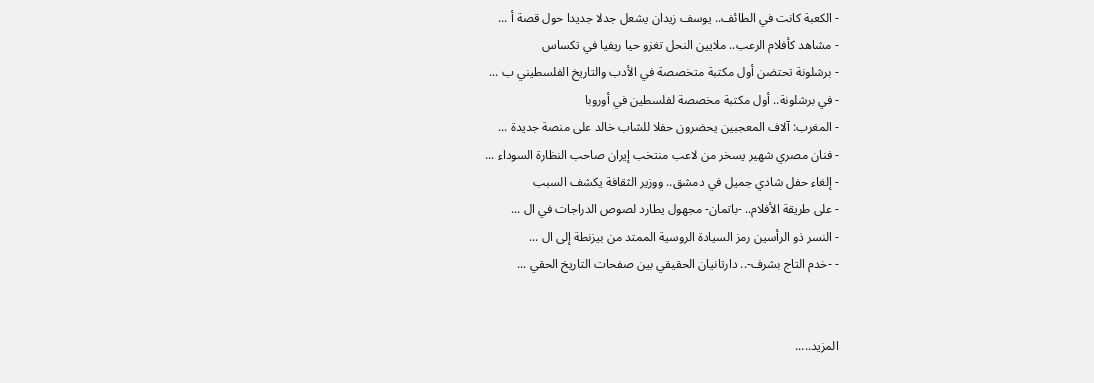- الكعبة كانت في الطائف.. يوسف زيدان يشعل جدلا جديدا حول قصة أ ...
- مشاهد كأفلام الرعب.. ملايين النحل تغزو حيا ريفيا في تكساس
- برشلونة تحتضن أول مكتبة متخصصة في الأدب والتاريخ الفلسطيني ب ...
- في برشلونة.. أول مكتبة مخصصة لفلسطين في أوروبا
- المغرب: آلاف المعجبين يحضرون حفلا للشاب خالد على منصة جديدة ...
- فنان مصري شهير يسخر من لاعب منتخب إيران صاحب النظارة السوداء ...
- إلغاء حفل شادي جميل في دمشق.. ووزير الثقافة يكشف السبب
- على طريقة الأفلام.. -باتمان- مجهول يطارد لصوص الدراجات في ال ...
- النسر ذو الرأسين رمز السيادة الروسية الممتد من بيزنطة إلى ال ...
- -خدم التاج بشرف-.. دارتانيان الحقيقي بين صفحات التاريخ الحقي ...


المزيد.....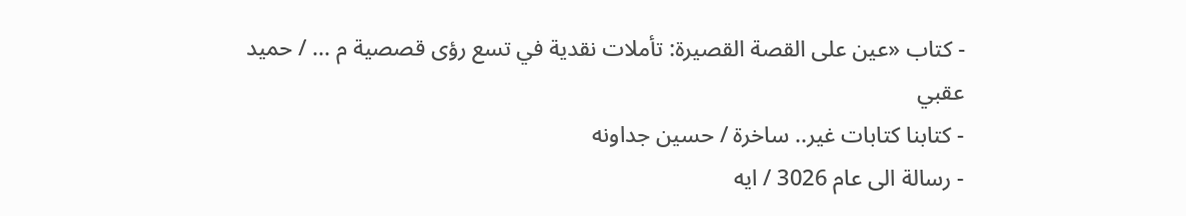- كتاب «عين على القصة القصيرة: تأملات نقدية في تسع رؤى قصصية م ... / حميد عقبي
- كتابنا كتابات غير.. ساخرة / حسين جداونه
- رسالة الى عام 3026 / ايه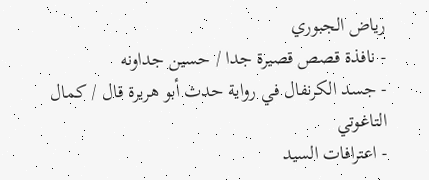رياض الجبوري
- نافذة قصص قصيرة جدا / حسين جداونه
- جسد الكرنفال في رواية حدث أبو هريرة قال / كمال التاغوتي
- اعترافات السيد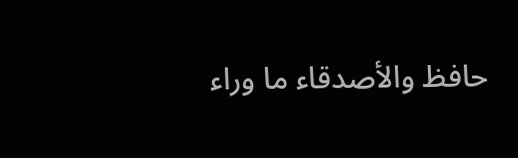حافظ والأصدقاء ما وراء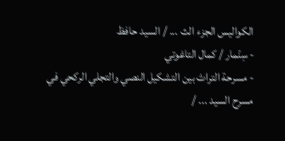الكواليس الجزء الث ... / السيد حافظ
- سِنّمار / كمال التاغوتي
- مسرحة التراث بين التشكيل النصي والتجلي الركحي في مسرح السيد ... /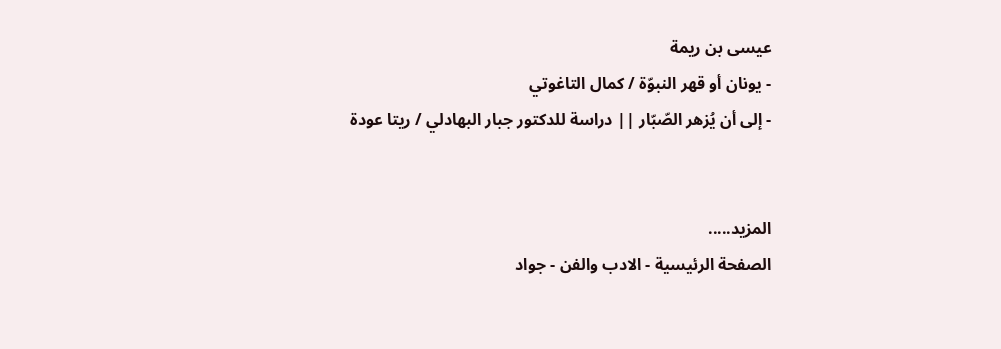عيسى بن ريمة
- يونان أو قهر النبوّة / كمال التاغوتي
- إلى أن يُزهر الصّبّار || دراسة للدكتور جبار البهادلي / ريتا عودة


المزيد.....
الصفحة الرئيسية - الادب والفن - جواد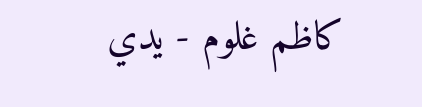كاظم غلوم - يدي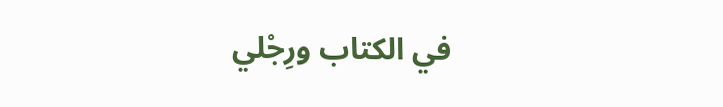في الكتاب ورِجْلي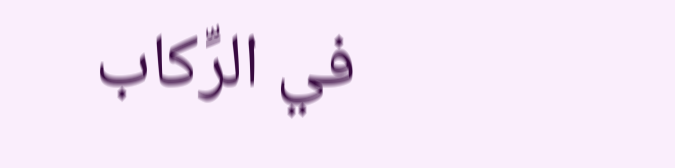في الرِّكاب